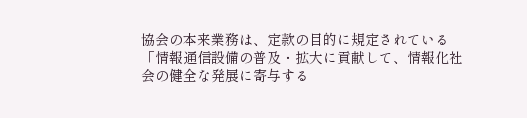協会の本来業務は、定款の目的に規定されている「情報通信設備の普及・拡大に貢献して、情報化社会の健全な発展に寄与する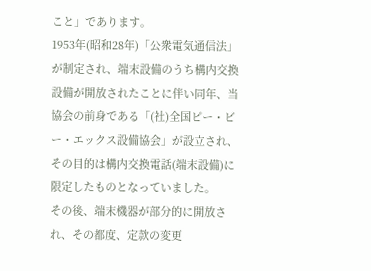こと」であります。
1953年(昭和28年)「公衆電気通信法」が制定され、端末設備のうち構内交換設備が開放されたことに伴い同年、当協会の前身である「(社)全国ピー・ビー・エックス設備協会」が設立され、その目的は構内交換電話(端末設備)に限定したものとなっていました。
その後、端末機器が部分的に開放され、その都度、定款の変更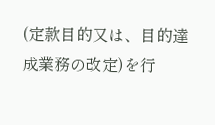(定款目的又は、目的達成業務の改定)を行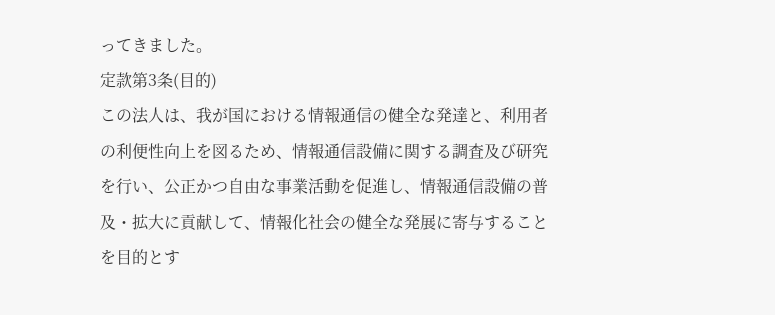ってきました。
定款第3条(目的)
この法人は、我が国における情報通信の健全な発達と、利用者の利便性向上を図るため、情報通信設備に関する調査及び研究を行い、公正かつ自由な事業活動を促進し、情報通信設備の普及・拡大に貢献して、情報化社会の健全な発展に寄与することを目的とす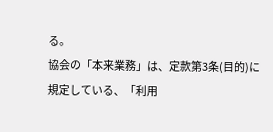る。
協会の「本来業務」は、定款第3条(目的)に規定している、「利用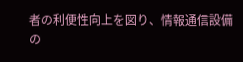者の利便性向上を図り、情報通信設備の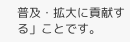普及・拡大に貢献する」ことです。